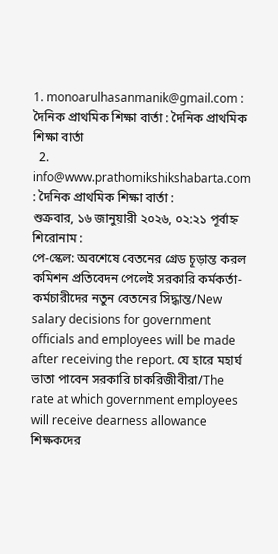1. monoarulhasanmanik@gmail.com : দৈনিক প্রাথমিক শিক্ষা বার্তা : দৈনিক প্রাথমিক শিক্ষা বার্তা
  2. info@www.prathomikshikshabarta.com : দৈনিক প্রাথমিক শিক্ষা বার্তা :
শুক্রবার, ১৬ জানুয়ারী ২০২৬, ০২:২১ পূর্বাহ্ন
শিরোনাম :
পে-স্কেল: অবশেষে বেতনের গ্রেড চূড়ান্ত করল কমিশন প্রতিবেদন পেলেই সরকারি কর্মকর্তা-কর্মচারীদের নতুন বেতনের সিদ্ধান্ত/New salary decisions for government officials and employees will be made after receiving the report. যে হারে মহার্ঘ ভাতা পাবেন সরকারি চাকরিজীবীরা/The rate at which government employees will receive dearness allowance শিক্ষকদের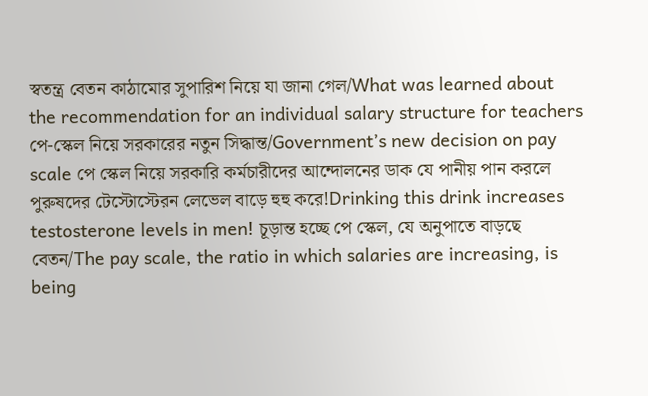স্বতন্ত্র বেতন কাঠামোর সুপারিশ নিয়ে যা জানা গেল/What was learned about the recommendation for an individual salary structure for teachers পে-স্কেল নিয়ে সরকারের নতুন সিদ্ধান্ত/Government’s new decision on pay scale পে স্কেল নিয়ে সরকারি কর্মচারীদের আন্দোলনের ডাক যে পানীয় পান করলে পুরুষদের টেস্টোস্টেরন লেভেল বাড়ে হুহু করে!Drinking this drink increases testosterone levels in men! চূড়ান্ত হচ্ছে পে স্কেল, যে অনুপাতে বাড়ছে বেতন/The pay scale, the ratio in which salaries are increasing, is being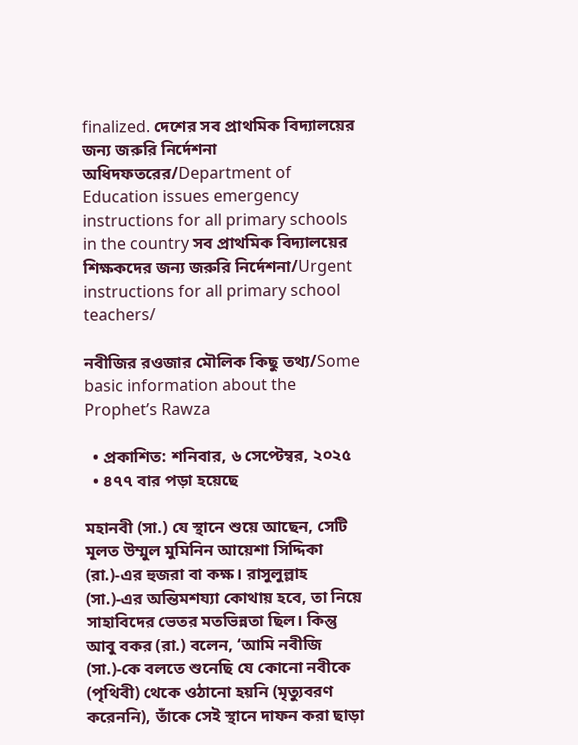finalized. দেশের সব প্রাথমিক বিদ্যালয়ের জন্য জরুরি নির্দেশনা অধিদফতরের/Department of Education issues emergency instructions for all primary schools in the country সব প্রাথমিক বিদ্যালয়ের শিক্ষকদের জন্য জরুরি নির্দেশনা/Urgent instructions for all primary school teachers/

নবীজির রওজার মৌলিক কিছু তথ্য/Some basic information about the Prophet’s Rawza

  • প্রকাশিত: শনিবার, ৬ সেপ্টেম্বর, ২০২৫
  • ৪৭৭ বার পড়া হয়েছে

মহানবী (সা.) যে স্থানে শুয়ে আছেন, সেটি মূলত উম্মুল মুমিনিন আয়েশা সিদ্দিকা (রা.)-এর হুজরা বা কক্ষ। রাসুলুল্লাহ (সা.)-এর অন্তিমশয্যা কোথায় হবে, তা নিয়ে সাহাবিদের ভেতর মতভিন্নতা ছিল। কিন্তু আবু বকর (রা.) বলেন, ‘আমি নবীজি (সা.)-কে বলতে শুনেছি যে কোনো নবীকে (পৃথিবী) থেকে ওঠানো হয়নি (মৃত্যুবরণ করেননি), তাঁকে সেই স্থানে দাফন করা ছাড়া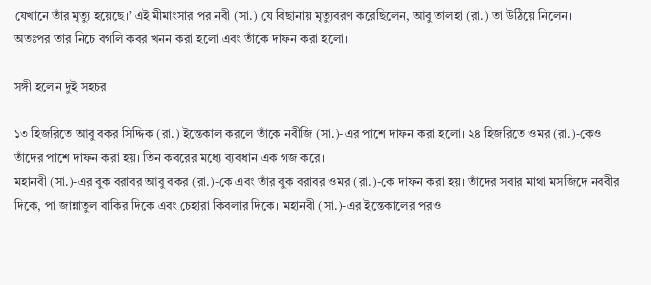যেখানে তাঁর মৃত্যু হয়েছে।’ এই মীমাংসার পর নবী (সা.) যে বিছানায় মৃত্যুবরণ করেছিলেন, আবু তালহা (রা.) তা উঠিয়ে নিলেন।
অতঃপর তার নিচে বগলি কবর খনন করা হলো এবং তাঁকে দাফন করা হলো।

সঙ্গী হলেন দুই সহচর

১৩ হিজরিতে আবু বকর সিদ্দিক (রা.) ইন্তেকাল করলে তাঁকে নবীজি (সা.)-এর পাশে দাফন করা হলো। ২৪ হিজরিতে ওমর (রা.)-কেও তাঁদের পাশে দাফন করা হয়। তিন কবরের মধ্যে ব্যবধান এক গজ করে।
মহানবী (সা.)-এর বুক বরাবর আবু বকর (রা.)-কে এবং তাঁর বুক বরাবর ওমর (রা.)-কে দাফন করা হয়। তাঁদের সবার মাথা মসজিদে নববীর দিকে, পা জান্নাতুল বাকির দিকে এবং চেহারা কিবলার দিকে। মহানবী (সা.)-এর ইন্তেকালের পরও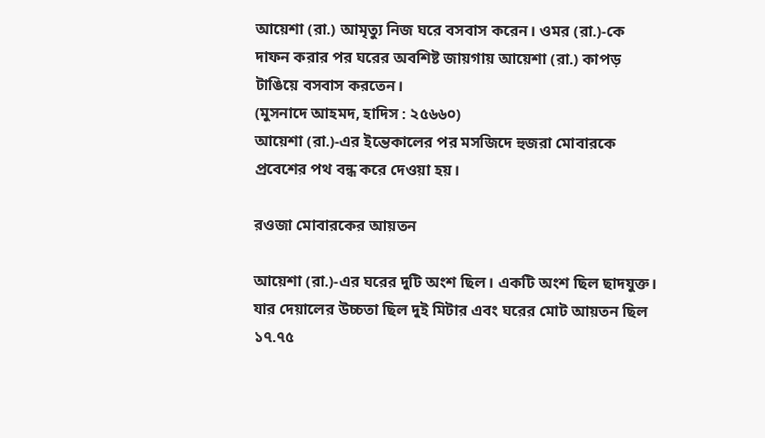আয়েশা (রা.) আমৃত্যু নিজ ঘরে বসবাস করেন। ওমর (রা.)-কে দাফন করার পর ঘরের অবশিষ্ট জায়গায় আয়েশা (রা.) কাপড় টাঙিয়ে বসবাস করতেন।
(মুসনাদে আহমদ, হাদিস : ২৫৬৬০)
আয়েশা (রা.)-এর ইন্তেকালের পর মসজিদে হুজরা মোবারকে প্রবেশের পথ বন্ধ করে দেওয়া হয়।

রওজা মোবারকের আয়তন

আয়েশা (রা.)-এর ঘরের দুটি অংশ ছিল। একটি অংশ ছিল ছাদযুক্ত। যার দেয়ালের উচ্চতা ছিল দুই মিটার এবং ঘরের মোট আয়তন ছিল ১৭.৭৫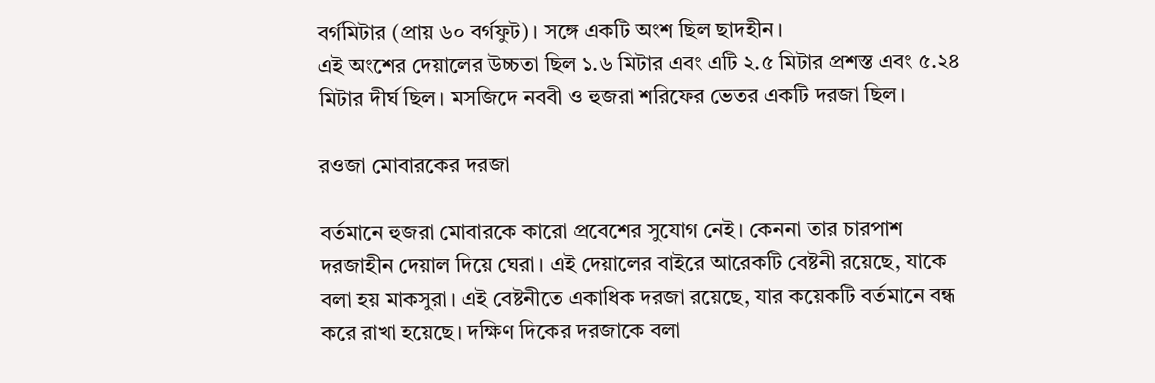বর্গমিটার (প্রায় ৬০ বর্গফুট)। সঙ্গে একটি অংশ ছিল ছাদহীন।
এই অংশের দেয়ালের উচ্চতা ছিল ১.৬ মিটার এবং এটি ২.৫ মিটার প্রশস্ত এবং ৫.২৪ মিটার দীর্ঘ ছিল। মসজিদে নববী ও হুজরা শরিফের ভেতর একটি দরজা ছিল।

রওজা মোবারকের দরজা

বর্তমানে হুজরা মোবারকে কারো প্রবেশের সুযোগ নেই। কেননা তার চারপাশ দরজাহীন দেয়াল দিয়ে ঘেরা। এই দেয়ালের বাইরে আরেকটি বেষ্টনী রয়েছে, যাকে বলা হয় মাকসুরা। এই বেষ্টনীতে একাধিক দরজা রয়েছে, যার কয়েকটি বর্তমানে বন্ধ করে রাখা হয়েছে। দক্ষিণ দিকের দরজাকে বলা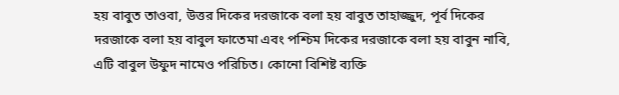হয় বাবুত তাওবা, উত্তর দিকের দরজাকে বলা হয় বাবুত তাহাজ্জুদ, পূর্ব দিকের দরজাকে বলা হয় বাবুল ফাতেমা এবং পশ্চিম দিকের দরজাকে বলা হয় বাবুন নাবি, এটি বাবুল উফুদ নামেও পরিচিত। কোনো বিশিষ্ট ব্যক্তি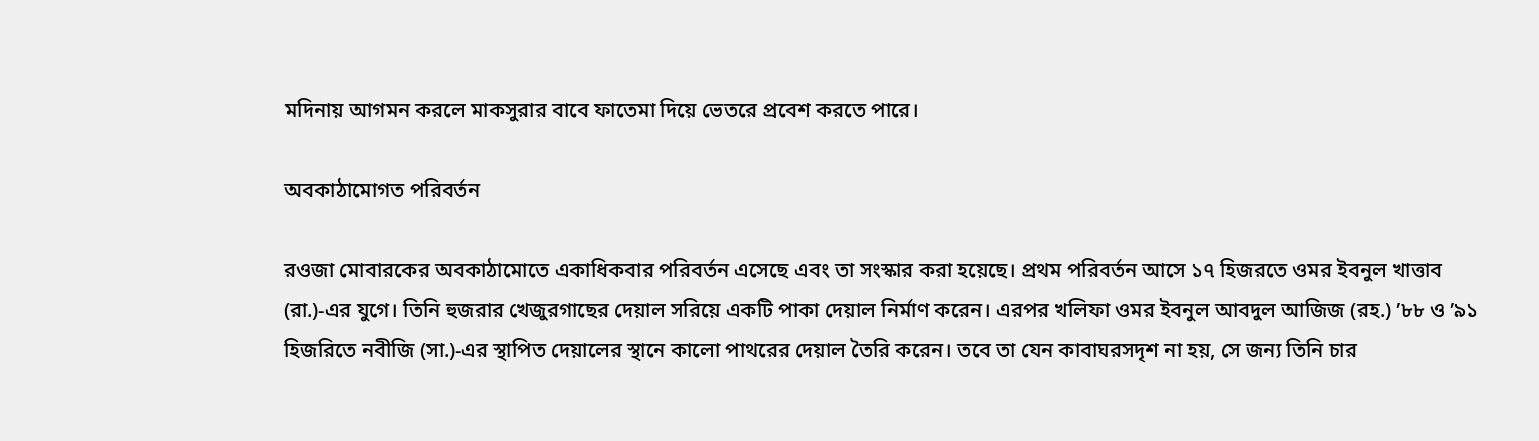মদিনায় আগমন করলে মাকসুরার বাবে ফাতেমা দিয়ে ভেতরে প্রবেশ করতে পারে।

অবকাঠামোগত পরিবর্তন

রওজা মোবারকের অবকাঠামোতে একাধিকবার পরিবর্তন এসেছে এবং তা সংস্কার করা হয়েছে। প্রথম পরিবর্তন আসে ১৭ হিজরতে ওমর ইবনুল খাত্তাব (রা.)-এর যুগে। তিনি হুজরার খেজুরগাছের দেয়াল সরিয়ে একটি পাকা দেয়াল নির্মাণ করেন। এরপর খলিফা ওমর ইবনুল আবদুল আজিজ (রহ.) ’৮৮ ও ’৯১ হিজরিতে নবীজি (সা.)-এর স্থাপিত দেয়ালের স্থানে কালো পাথরের দেয়াল তৈরি করেন। তবে তা যেন কাবাঘরসদৃশ না হয়, সে জন্য তিনি চার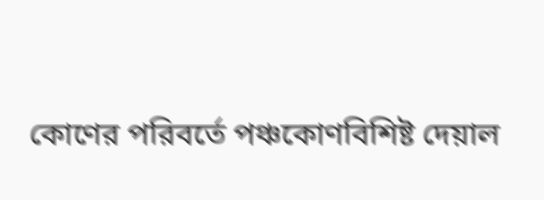কোণের পরিবর্তে পঞ্চকোণবিশিষ্ট দেয়াল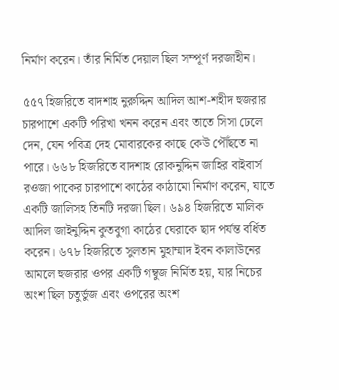নির্মাণ করেন। তাঁর নির্মিত দেয়াল ছিল সম্পূর্ণ দরজাহীন।

৫৫৭ হিজরিতে বাদশাহ নুরুদ্দিন আদিল আশ-শহীদ হুজরার চারপাশে একটি পরিখা খনন করেন এবং তাতে সিসা ঢেলে দেন, যেন পবিত্র দেহ মোবারকের কাছে কেউ পৌঁছতে না পারে। ৬৬৮ হিজরিতে বাদশাহ রোকনুদ্দিন জাহির বাইবার্স রওজা পাকের চারপাশে কাঠের কাঠামো নির্মাণ করেন, যাতে একটি জালিসহ তিনটি দরজা ছিল। ৬৯৪ হিজরিতে মালিক আদিল জাইনুদ্দিন কুতবুগা কাঠের ঘেরাকে ছাদ পর্যন্ত বর্ধিত করেন। ৬৭৮ হিজরিতে সুলতান মুহাম্মাদ ইবন কালাউনের আমলে হুজরার ওপর একটি গম্বুজ নির্মিত হয়, যার নিচের অংশ ছিল চতুর্ভুজ এবং ওপরের অংশ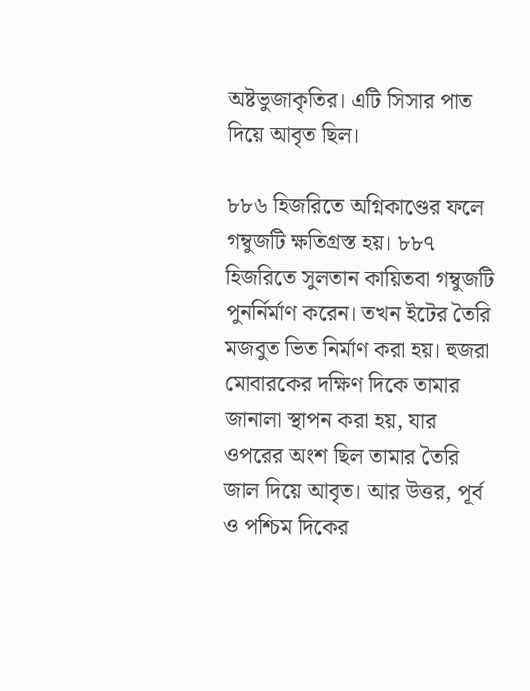অষ্টভুজাকৃতির। এটি সিসার পাত দিয়ে আবৃত ছিল।

৮৮৬ হিজরিতে অগ্নিকাণ্ডের ফলে গম্বুজটি ক্ষতিগ্রস্ত হয়। ৮৮৭ হিজরিতে সুলতান কায়িতবা গম্বুজটি পুনর্নির্মাণ করেন। তখন ইটের তৈরি মজবুত ভিত নির্মাণ করা হয়। হুজরা মোবারকের দক্ষিণ দিকে তামার জানালা স্থাপন করা হয়, যার ওপরের অংশ ছিল তামার তৈরি জাল দিয়ে আবৃত। আর উত্তর, পূর্ব ও পশ্চিম দিকের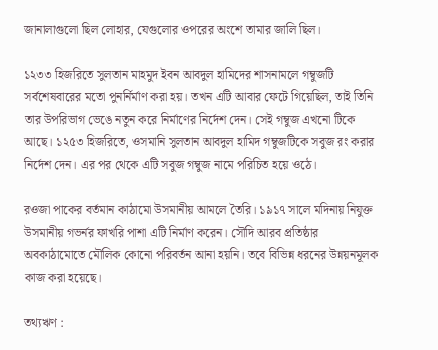জানালাগুলো ছিল লোহার, যেগুলোর ওপরের অংশে তামার জালি ছিল।

১২৩৩ হিজরিতে সুলতান মাহমুদ ইবন আবদুল হামিদের শাসনামলে গম্বুজটি সর্বশেষবারের মতো পুনর্নির্মাণ করা হয়। তখন এটি আবার ফেটে গিয়েছিল, তাই তিনি তার উপরিভাগ ভেঙে নতুন করে নির্মাণের নির্দেশ দেন। সেই গম্বুজ এখনো টিকে আছে। ১২৫৩ হিজরিতে, ওসমানি সুলতান আবদুল হামিদ গম্বুজটিকে সবুজ রং করার নির্দেশ দেন। এর পর থেকে এটি সবুজ গম্বুজ নামে পরিচিত হয়ে ওঠে।

রওজা পাকের বর্তমান কাঠামো উসমানীয় আমলে তৈরি। ১৯১৭ সালে মদিনায় নিযুক্ত উসমানীয় গভর্নর ফাখরি পাশা এটি নির্মাণ করেন। সৌদি আরব প্রতিষ্ঠার অবকাঠামোতে মৌলিক কোনো পরিবর্তন আনা হয়নি। তবে বিভিন্ন ধরনের উন্নয়নমূলক কাজ করা হয়েছে।

তথ্যঋণ :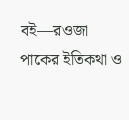বই—রওজা পাকের ইতিকথা ও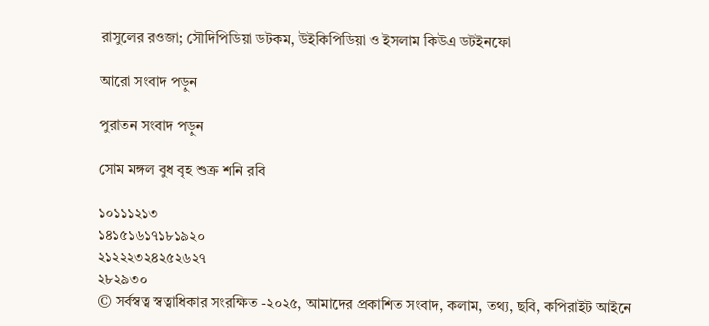রাসুলের রওজা; সৌদিপিডিয়া ডটকম, উইকিপিডিয়া ও ইসলাম কিউএ ডটইনফো

আরো সংবাদ পড়ুন

পুরাতন সংবাদ পড়ুন

সোম মঙ্গল বুধ বৃহ শুক্র শনি রবি

১০১১১২১৩
১৪১৫১৬১৭১৮১৯২০
২১২২২৩২৪২৫২৬২৭
২৮২৯৩০
© সর্বস্বত্ব স্বত্বাধিকার সংরক্ষিত -২০২৫, আমাদের প্রকাশিত সংবাদ, কলাম, তথ্য, ছবি, কপিরাইট আইনে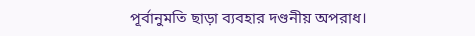পূর্বানুমতি ছাড়া ব্যবহার দণ্ডনীয় অপরাধ।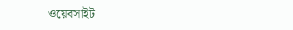ওয়েবসাইট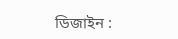ডিজাইন :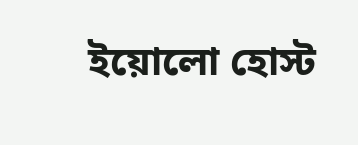ইয়োলো হোস্ট